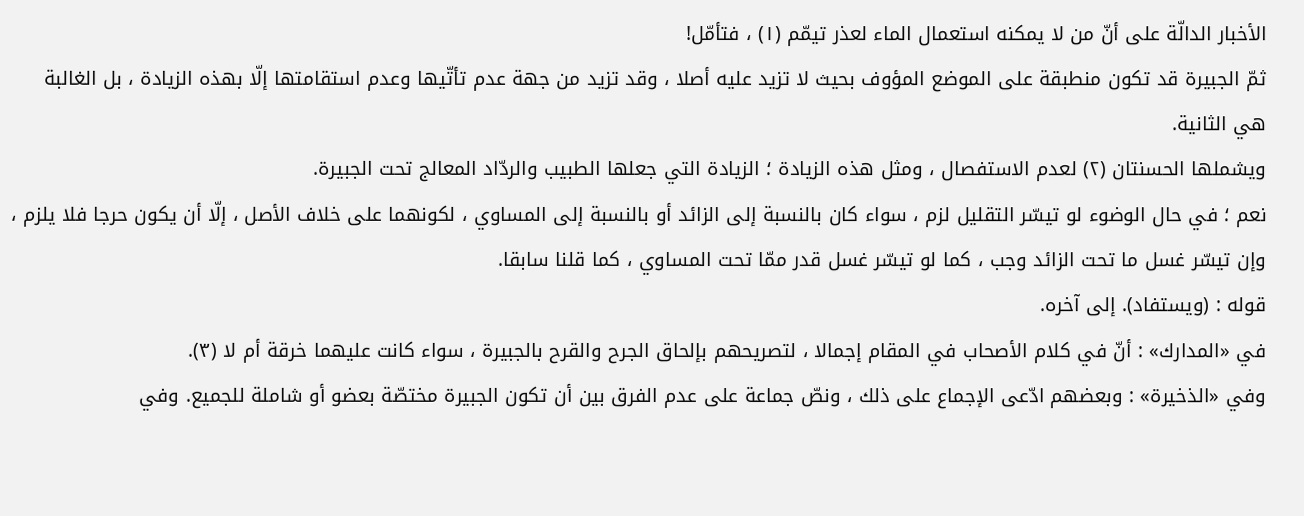الأخبار الدالّة على أنّ من لا يمكنه استعمال الماء لعذر تيمّم (١) ، فتأمّل!
ثمّ الجبيرة قد تكون منطبقة على الموضع المؤوف بحيث لا تزيد عليه أصلا ، وقد تزيد من جهة عدم تأتّيها وعدم استقامتها إلّا بهذه الزيادة ، بل الغالبة هي الثانية.
ويشملها الحسنتان (٢) لعدم الاستفصال ، ومثل هذه الزيادة ؛ الزيادة التي جعلها الطبيب والردّاد المعالج تحت الجبيرة.
نعم ؛ في حال الوضوء لو تيسّر التقليل لزم ، سواء كان بالنسبة إلى الزائد أو بالنسبة إلى المساوي ، لكونهما على خلاف الأصل ، إلّا أن يكون حرجا فلا يلزم ، وإن تيسّر غسل ما تحت الزائد وجب ، كما لو تيسّر غسل قدر ممّا تحت المساوي ، كما قلنا سابقا.
قوله : (ويستفاد). إلى آخره.
في «المدارك» : أنّ في كلام الأصحاب في المقام إجمالا ، لتصريحهم بإلحاق الجرح والقرح بالجبيرة ، سواء كانت عليهما خرقة أم لا (٣).
وفي «الذخيرة» : وبعضهم ادّعى الإجماع على ذلك ، ونصّ جماعة على عدم الفرق بين أن تكون الجبيرة مختصّة بعضو أو شاملة للجميع. وفي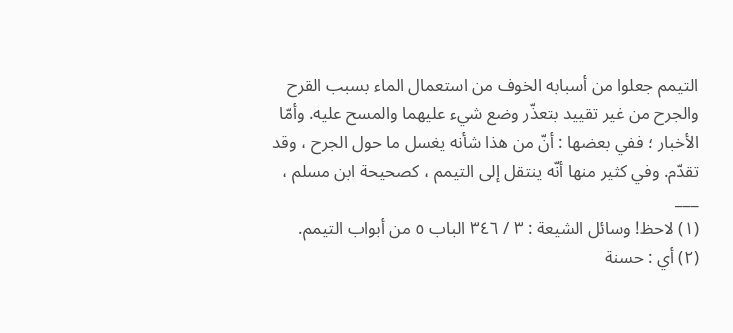التيمم جعلوا من أسبابه الخوف من استعمال الماء بسبب القرح والجرح من غير تقييد بتعذّر وضع شيء عليهما والمسح عليه. وأمّا الأخبار ؛ ففي بعضها : أنّ من هذا شأنه يغسل ما حول الجرح ، وقد تقدّم. وفي كثير منها أنّه ينتقل إلى التيمم ، كصحيحة ابن مسلم ،
___
(١) لاحظ! وسائل الشيعة : ٣ / ٣٤٦ الباب ٥ من أبواب التيمم.
(٢) أي : حسنة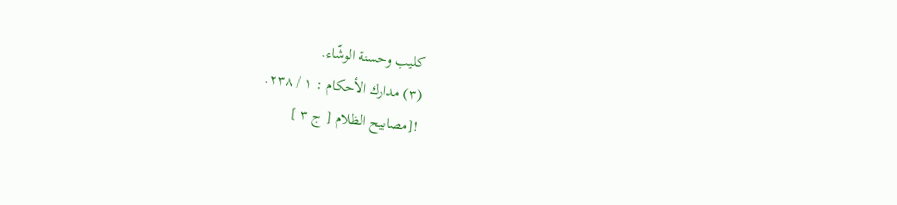كليب وحسنة الوشّاء.
(٣) مدارك الأحكام : ١ / ٢٣٨.
![مصابيح الظلام [ ج ٣ ]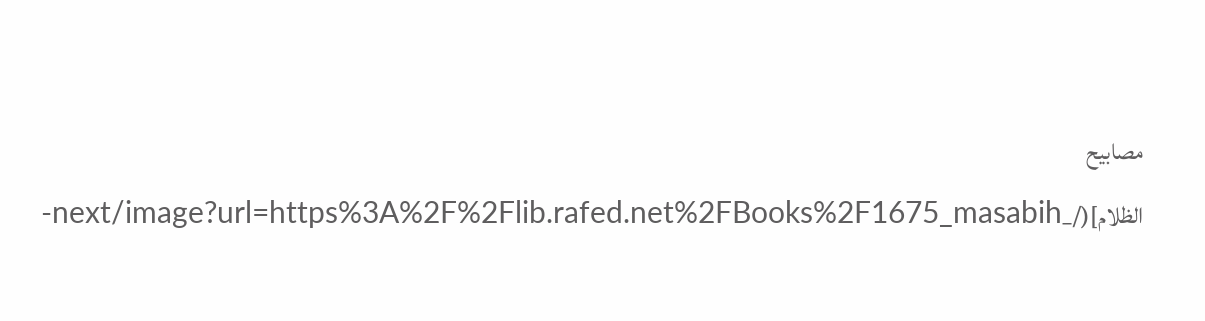مصابيح الظلام](/_next/image?url=https%3A%2F%2Flib.rafed.net%2FBooks%2F1675_masabih-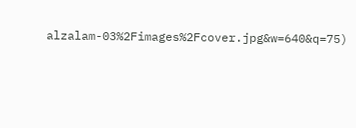alzalam-03%2Fimages%2Fcover.jpg&w=640&q=75)